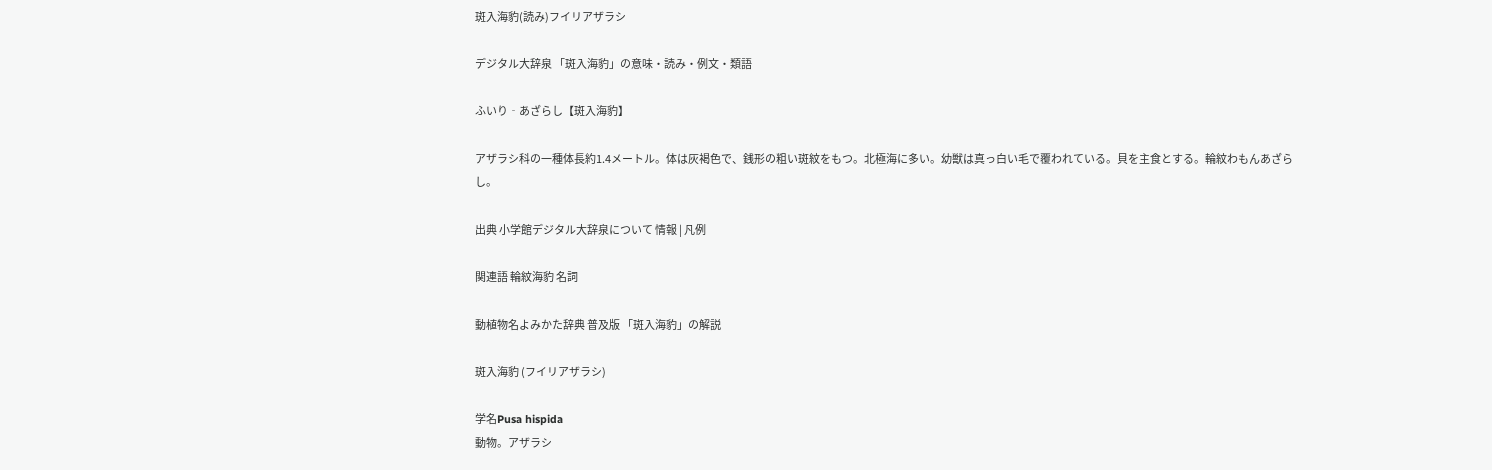斑入海豹(読み)フイリアザラシ

デジタル大辞泉 「斑入海豹」の意味・読み・例文・類語

ふいり‐あざらし【斑入海豹】

アザラシ科の一種体長約1.4メートル。体は灰褐色で、銭形の粗い斑紋をもつ。北極海に多い。幼獣は真っ白い毛で覆われている。貝を主食とする。輪紋わもんあざらし。

出典 小学館デジタル大辞泉について 情報 | 凡例

関連語 輪紋海豹 名詞

動植物名よみかた辞典 普及版 「斑入海豹」の解説

斑入海豹 (フイリアザラシ)

学名Pusa hispida
動物。アザラシ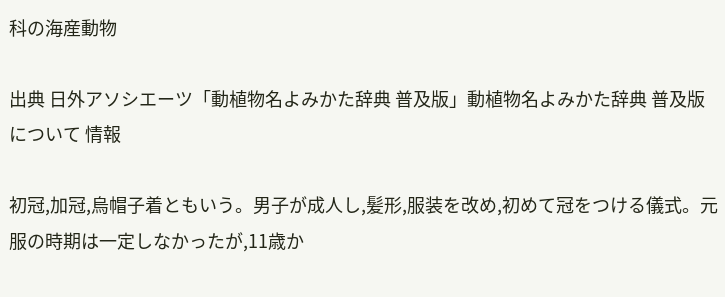科の海産動物

出典 日外アソシエーツ「動植物名よみかた辞典 普及版」動植物名よみかた辞典 普及版について 情報

初冠,加冠,烏帽子着ともいう。男子が成人し,髪形,服装を改め,初めて冠をつける儀式。元服の時期は一定しなかったが,11歳か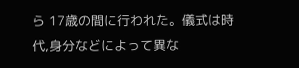ら 17歳の間に行われた。儀式は時代,身分などによって異な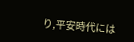り,平安時代には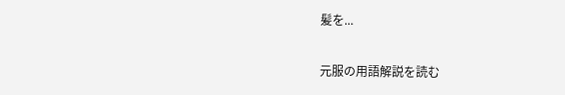髪を...

元服の用語解説を読む